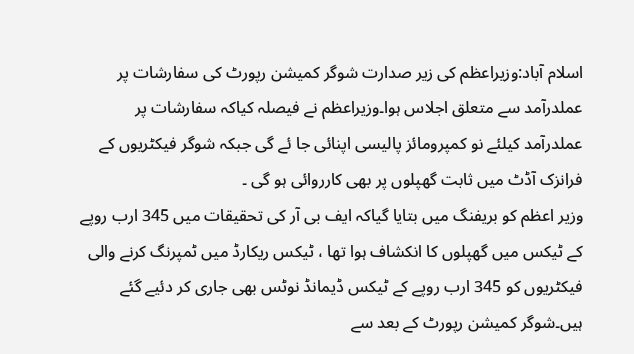اسلام آباد:وزیراعظم کی زیر صدارت شوگر کمیشن رپورٹ کی سفارشات پر عملدرآمد سے متعلق اجلاس ہوا۔وزیراعظم نے فیصلہ کیاکہ سفارشات پر عملدرآمد کیلئے نو کمپرومائز پالیسی اپنائی جا ئے گی جبکہ شوگر فیکٹریوں کے فرانزک آڈٹ میں ثابت گھپلوں پر بھی کارروائی ہو گی ۔
وزیر اعظم کو بریفنگ میں بتایا گیاکہ ایف بی آر کی تحقیقات میں 345 ارب روپے کے ٹیکس میں گھپلوں کا انکشاف ہوا تھا ، ٹیکس ریکارڈ میں ٹمپرنگ کرنے والی فیکٹریوں کو 345 ارب روپے کے ٹیکس ڈیمانڈ نوٹس بھی جاری کر دئیے گئے ہیں۔شوگر کمیشن رپورٹ کے بعد سے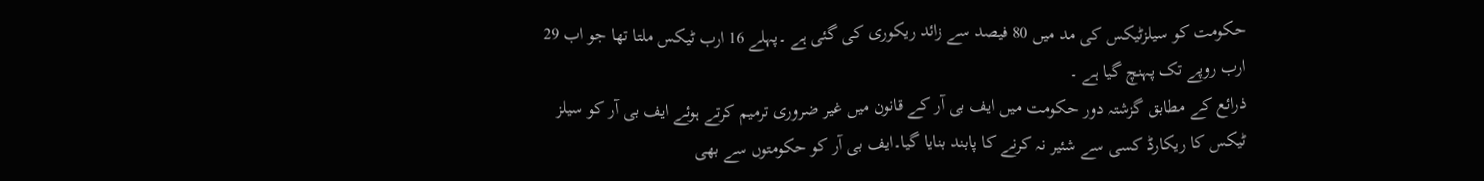حکومت کو سیلزٹیکس کی مد میں 80 فیصد سے زائد ریکوری کی گئی ہے ۔پہلے 16 ارب ٹیکس ملتا تھا جو اب 29 ارب روپے تک پہنچ گیا ہے ۔
ذرائع کے مطابق گزشتہ دور حکومت میں ایف بی آر کے قانون میں غیر ضروری ترمیم کرتے ہوئے ایف بی آر کو سیلز ٹیکس کا ریکارڈ کسی سے شئیر نہ کرنے کا پابند بنایا گیا۔ایف بی آر کو حکومتوں سے بھی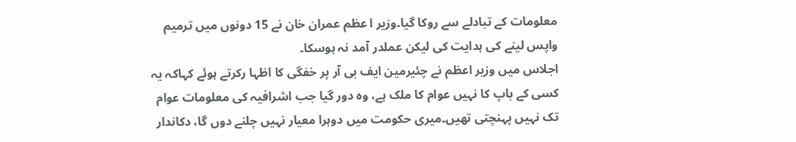معلومات کے تبادلے سے روکا گیا۔وزیر ا عظم عمران خان نے 15 دونوں میں ترمیم واپس لینے کی ہدایت کی لیکن عملدر آمد نہ ہوسکا۔
اجلاس میں وزیر اعظم نے چئیرمین ایف بی آر پر خفگی کا اظہا رکرتے ہوئے کہاکہ یہ کسی کے باپ کا نہیں عوام کا ملک ہے، وہ دور گیا جب اشرافیہ کی معلومات عوام تک نہیں پہنچتی تھیں۔میری حکومت میں دوہرا معیار نہیں چلنے دوں گا، دکاندار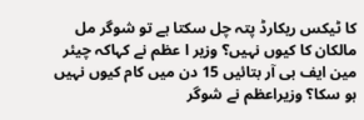کا ٹیکس ریکارڈ پتہ چل سکتا ہے تو شوگر مل مالکان کا کیوں نہیں؟ وزیر ا عظم نے کہاکہ چیئر مین ایف بی آر بتائیں 15 دن میں کام کیوں نہیں ہو سکا؟ وزیراعظم نے شوگر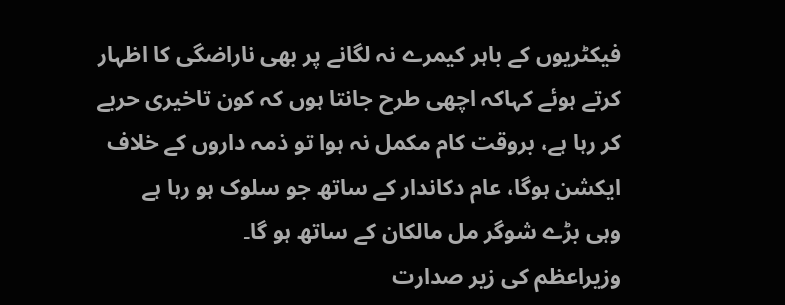فیکٹریوں کے باہر کیمرے نہ لگانے پر بھی ناراضگی کا اظہار کرتے ہوئے کہاکہ اچھی طرح جانتا ہوں کہ کون تاخیری حربے کر رہا ہے، بروقت کام مکمل نہ ہوا تو ذمہ داروں کے خلاف ایکشن ہوگا، عام دکاندار کے ساتھ جو سلوک ہو رہا ہے
وہی بڑے شوگر مل مالکان کے ساتھ ہو گا۔
وزیراعظم کی زیر صدارت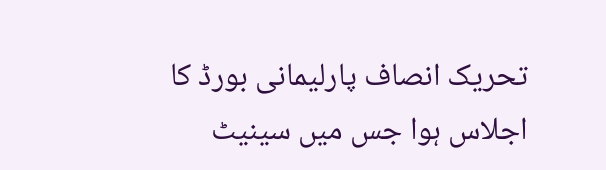تحریک انصاف پارلیمانی بورڈ کا اجلاس ہوا جس میں سینیٹ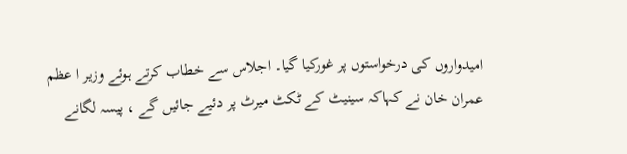امیدواروں کی درخواستوں پر غورکیا گیا۔ اجلاس سے خطاب کرتے ہوئے وزیر ا عظم عمران خان نے کہاکہ سینیٹ کے ٹکٹ میرٹ پر دئیے جائیں گے ، پیسہ لگانے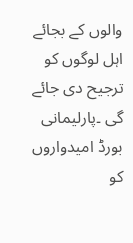والوں کے بجائے اہل لوگوں کو ترجیح دی جائے گی ۔پارلیمانی بورڈ امیدواروں کو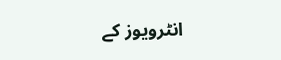انٹرویوز کے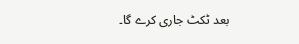بعد ٹکٹ جاری کرے گا۔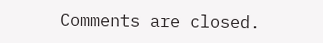Comments are closed.